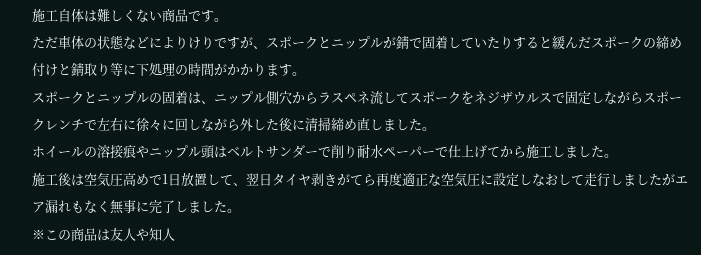施工自体は難しくない商品です。
ただ車体の状態などによりけりですが、スポークとニップルが錆で固着していたりすると緩んだスポークの締め付けと錆取り等に下処理の時間がかかります。
スポークとニップルの固着は、ニップル側穴からラスペネ流してスポークをネジザウルスで固定しながらスポークレンチで左右に徐々に回しながら外した後に清掃締め直しました。
ホイールの溶接痕やニップル頭はベルトサンダーで削り耐水ペーパーで仕上げてから施工しました。
施工後は空気圧高めで1日放置して、翌日タイヤ剥きがてら再度適正な空気圧に設定しなおして走行しましたがエア漏れもなく無事に完了しました。
※この商品は友人や知人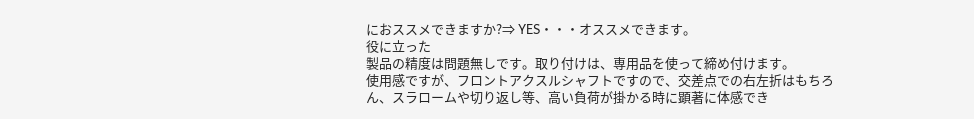におススメできますか?⇒ YES・・・オススメできます。
役に立った
製品の精度は問題無しです。取り付けは、専用品を使って締め付けます。
使用感ですが、フロントアクスルシャフトですので、交差点での右左折はもちろん、スラロームや切り返し等、高い負荷が掛かる時に顕著に体感でき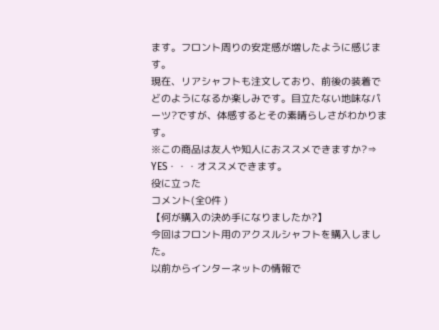ます。フロント周りの安定感が増したように感じます。
現在、リアシャフトも注文しており、前後の装着でどのようになるか楽しみです。目立たない地味なパーツ?ですが、体感するとその素晴らしさがわかります。
※この商品は友人や知人におススメできますか?⇒ YES・・・オススメできます。
役に立った
コメント(全0件 )
【何が購入の決め手になりましたか?】
今回はフロント用のアクスルシャフトを購入しました。
以前からインターネットの情報で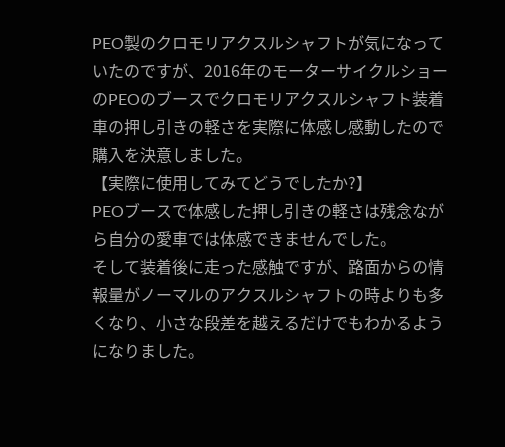PEO製のクロモリアクスルシャフトが気になっていたのですが、2016年のモーターサイクルショーのPEOのブースでクロモリアクスルシャフト装着車の押し引きの軽さを実際に体感し感動したので購入を決意しました。
【実際に使用してみてどうでしたか?】
PEOブースで体感した押し引きの軽さは残念ながら自分の愛車では体感できませんでした。
そして装着後に走った感触ですが、路面からの情報量がノーマルのアクスルシャフトの時よりも多くなり、小さな段差を越えるだけでもわかるようになりました。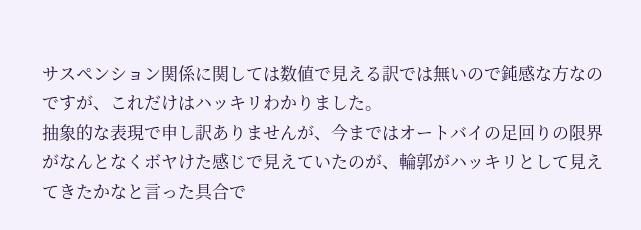サスペンション関係に関しては数値で見える訳では無いので鈍感な方なのですが、これだけはハッキリわかりました。
抽象的な表現で申し訳ありませんが、今まではオートバイの足回りの限界がなんとなくボヤけた感じで見えていたのが、輪郭がハッキリとして見えてきたかなと言った具合で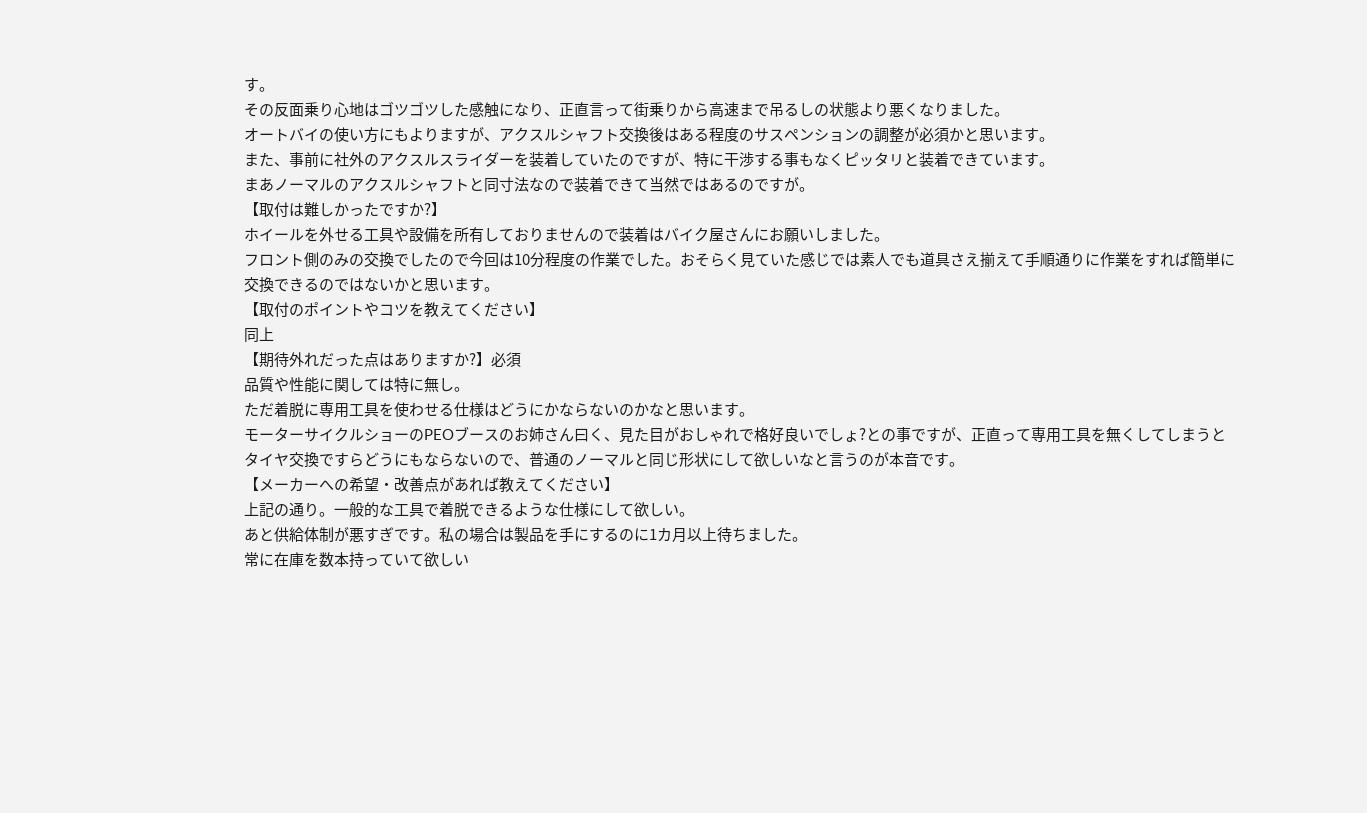す。
その反面乗り心地はゴツゴツした感触になり、正直言って街乗りから高速まで吊るしの状態より悪くなりました。
オートバイの使い方にもよりますが、アクスルシャフト交換後はある程度のサスペンションの調整が必須かと思います。
また、事前に社外のアクスルスライダーを装着していたのですが、特に干渉する事もなくピッタリと装着できています。
まあノーマルのアクスルシャフトと同寸法なので装着できて当然ではあるのですが。
【取付は難しかったですか?】
ホイールを外せる工具や設備を所有しておりませんので装着はバイク屋さんにお願いしました。
フロント側のみの交換でしたので今回は10分程度の作業でした。おそらく見ていた感じでは素人でも道具さえ揃えて手順通りに作業をすれば簡単に交換できるのではないかと思います。
【取付のポイントやコツを教えてください】
同上
【期待外れだった点はありますか?】必須
品質や性能に関しては特に無し。
ただ着脱に専用工具を使わせる仕様はどうにかならないのかなと思います。
モーターサイクルショーのPEOブースのお姉さん曰く、見た目がおしゃれで格好良いでしょ?との事ですが、正直って専用工具を無くしてしまうとタイヤ交換ですらどうにもならないので、普通のノーマルと同じ形状にして欲しいなと言うのが本音です。
【メーカーへの希望・改善点があれば教えてください】
上記の通り。一般的な工具で着脱できるような仕様にして欲しい。
あと供給体制が悪すぎです。私の場合は製品を手にするのに1カ月以上待ちました。
常に在庫を数本持っていて欲しい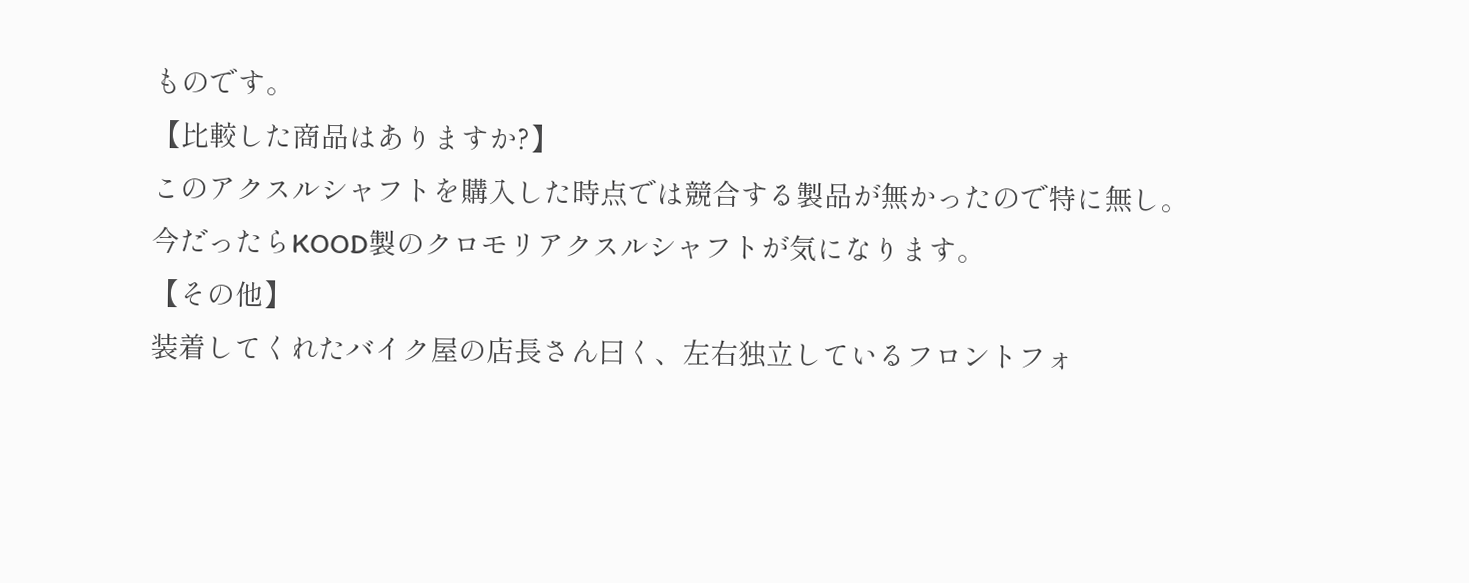ものです。
【比較した商品はありますか?】
このアクスルシャフトを購入した時点では競合する製品が無かったので特に無し。
今だったらKOOD製のクロモリアクスルシャフトが気になります。
【その他】
装着してくれたバイク屋の店長さん曰く、左右独立しているフロントフォ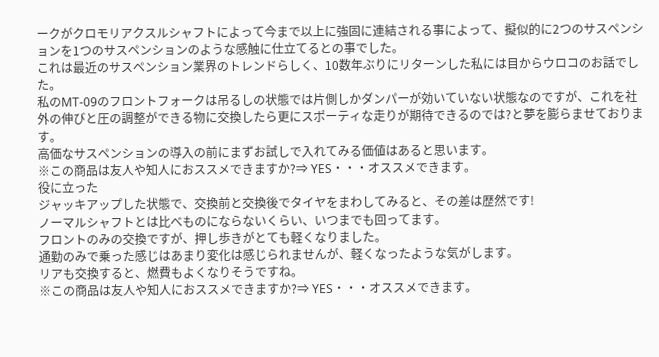ークがクロモリアクスルシャフトによって今まで以上に強固に連結される事によって、擬似的に2つのサスペンションを1つのサスペンションのような感触に仕立てるとの事でした。
これは最近のサスペンション業界のトレンドらしく、10数年ぶりにリターンした私には目からウロコのお話でした。
私のMT-09のフロントフォークは吊るしの状態では片側しかダンパーが効いていない状態なのですが、これを社外の伸びと圧の調整ができる物に交換したら更にスポーティな走りが期待できるのでは?と夢を膨らませております。
高価なサスペンションの導入の前にまずお試しで入れてみる価値はあると思います。
※この商品は友人や知人におススメできますか?⇒ YES・・・オススメできます。
役に立った
ジャッキアップした状態で、交換前と交換後でタイヤをまわしてみると、その差は歴然です!
ノーマルシャフトとは比べものにならないくらい、いつまでも回ってます。
フロントのみの交換ですが、押し歩きがとても軽くなりました。
通勤のみで乗った感じはあまり変化は感じられませんが、軽くなったような気がします。
リアも交換すると、燃費もよくなりそうですね。
※この商品は友人や知人におススメできますか?⇒ YES・・・オススメできます。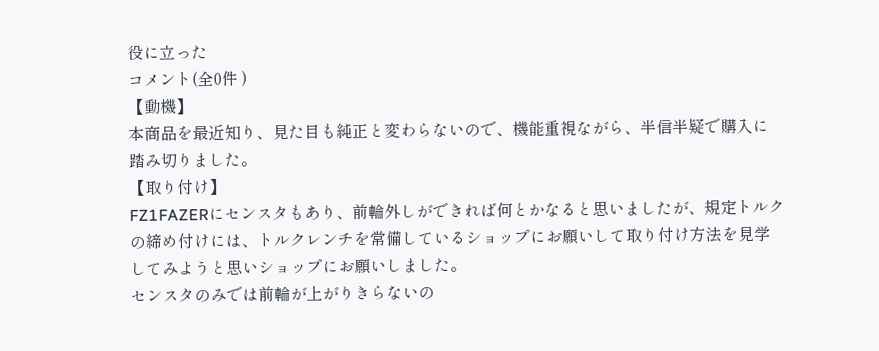役に立った
コメント(全0件 )
【動機】
本商品を最近知り、見た目も純正と変わらないので、機能重視ながら、半信半疑で購入に踏み切りました。
【取り付け】
FZ1FAZERにセンスタもあり、前輪外しができれば何とかなると思いましたが、規定トルクの締め付けには、トルクレンチを常備しているショップにお願いして取り付け方法を見学してみようと思いショップにお願いしました。
センスタのみでは前輪が上がりきらないの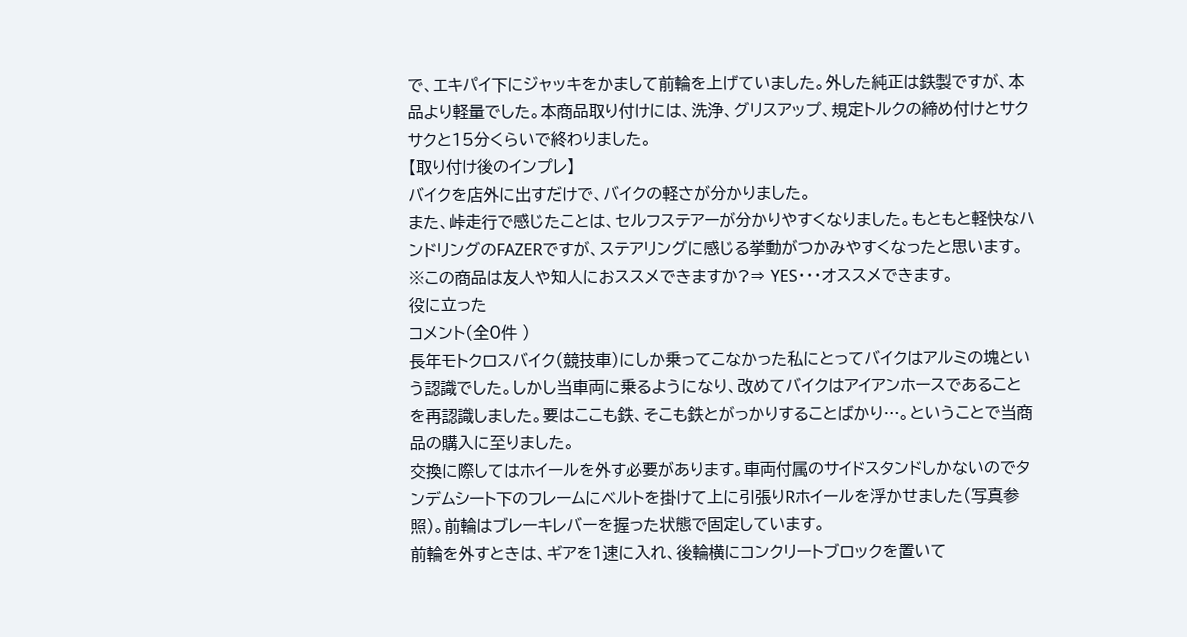で、エキパイ下にジャッキをかまして前輪を上げていました。外した純正は鉄製ですが、本品より軽量でした。本商品取り付けには、洗浄、グリスアップ、規定トルクの締め付けとサクサクと15分くらいで終わりました。
【取り付け後のインプレ】
バイクを店外に出すだけで、バイクの軽さが分かりました。
また、峠走行で感じたことは、セルフステアーが分かりやすくなりました。もともと軽快なハンドリングのFAZERですが、ステアリングに感じる挙動がつかみやすくなったと思います。
※この商品は友人や知人におススメできますか?⇒ YES・・・オススメできます。
役に立った
コメント(全0件 )
長年モトクロスバイク(競技車)にしか乗ってこなかった私にとってバイクはアルミの塊という認識でした。しかし当車両に乗るようになり、改めてバイクはアイアンホースであることを再認識しました。要はここも鉄、そこも鉄とがっかりすることばかり…。ということで当商品の購入に至りました。
交換に際してはホイールを外す必要があります。車両付属のサイドスタンドしかないのでタンデムシート下のフレームにベルトを掛けて上に引張りRホイールを浮かせました(写真参照)。前輪はブレーキレバーを握った状態で固定しています。
前輪を外すときは、ギアを1速に入れ、後輪横にコンクリートブロックを置いて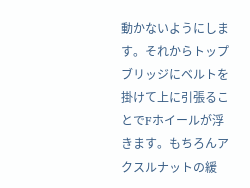動かないようにします。それからトップブリッジにベルトを掛けて上に引張ることでFホイールが浮きます。もちろんアクスルナットの緩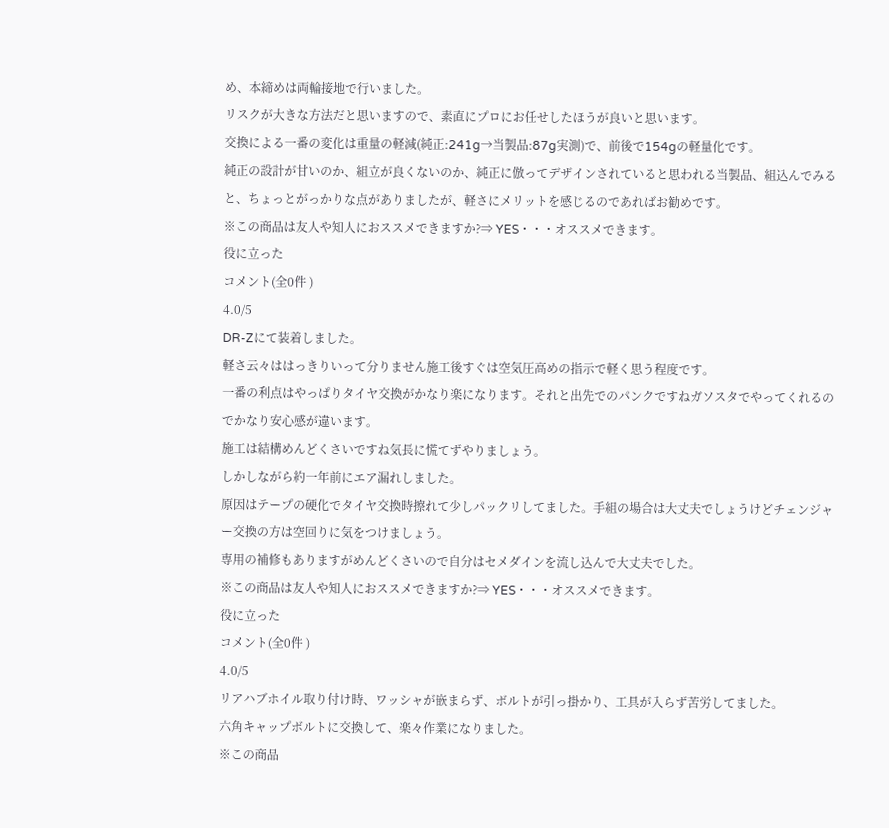め、本締めは両輪接地で行いました。
リスクが大きな方法だと思いますので、素直にプロにお任せしたほうが良いと思います。
交換による一番の変化は重量の軽減(純正:241g→当製品:87g実測)で、前後で154gの軽量化です。
純正の設計が甘いのか、組立が良くないのか、純正に倣ってデザインされていると思われる当製品、組込んでみると、ちょっとがっかりな点がありましたが、軽さにメリットを感じるのであればお勧めです。
※この商品は友人や知人におススメできますか?⇒ YES・・・オススメできます。
役に立った
コメント(全0件 )
4.0/5
DR-Zにて装着しました。
軽さ云々ははっきりいって分りません施工後すぐは空気圧高めの指示で軽く思う程度です。
一番の利点はやっぱりタイヤ交換がかなり楽になります。それと出先でのパンクですねガソスタでやってくれるのでかなり安心感が違います。
施工は結構めんどくさいですね気長に慌てずやりましょう。
しかしながら約一年前にエア漏れしました。
原因はテープの硬化でタイヤ交換時擦れて少しパックリしてました。手組の場合は大丈夫でしょうけどチェンジャー交換の方は空回りに気をつけましょう。
専用の補修もありますがめんどくさいので自分はセメダインを流し込んで大丈夫でした。
※この商品は友人や知人におススメできますか?⇒ YES・・・オススメできます。
役に立った
コメント(全0件 )
4.0/5
リアハブホイル取り付け時、ワッシャが嵌まらず、ボルトが引っ掛かり、工具が入らず苦労してました。
六角キャップボルトに交換して、楽々作業になりました。
※この商品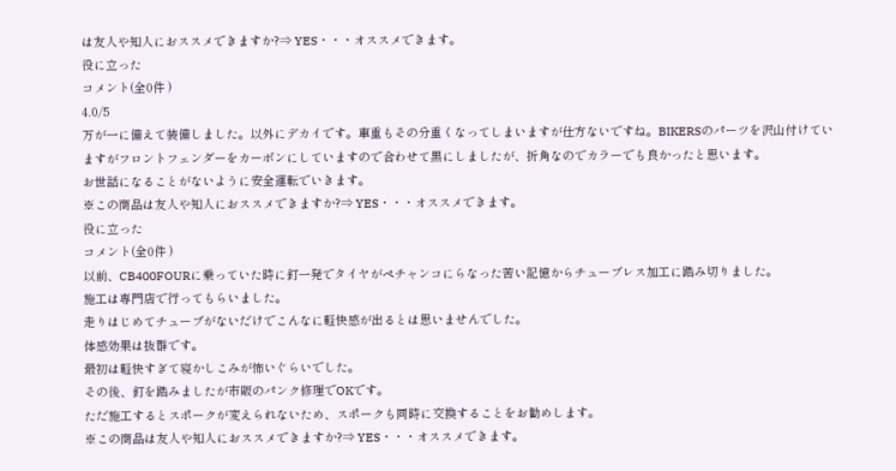は友人や知人におススメできますか?⇒ YES・・・オススメできます。
役に立った
コメント(全0件 )
4.0/5
万が一に備えて装備しました。以外にデカイです。車重もその分重くなってしまいますが仕方ないですね。BIKERSのパーツを沢山付けていますがフロントフェンダーをカーボンにしていますので合わせて黒にしましたが、折角なのでカラーでも良かったと思います。
お世話になることがないように安全運転でいきます。
※この商品は友人や知人におススメできますか?⇒ YES・・・オススメできます。
役に立った
コメント(全0件 )
以前、CB400FOURに乗っていた時に釘一発でタイヤがペチャンコにらなった苦い記憶からチューブレス加工に踏み切りました。
施工は専門店で行ってもらいました。
走りはじめてチューブがないだけでこんなに軽快感が出るとは思いませんでした。
体感効果は抜群です。
最初は軽快すぎて寝かしこみが怖いぐらいでした。
その後、釘を踏みましたが市販のパンク修理でOKです。
ただ施工するとスポークが変えられないため、スポークも同時に交換することをお勧めします。
※この商品は友人や知人におススメできますか?⇒ YES・・・オススメできます。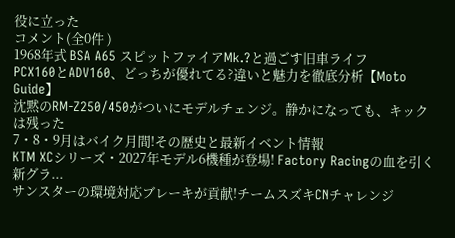役に立った
コメント(全0件 )
1968年式 BSA A65 スピットファイアMk.?と過ごす旧車ライフ
PCX160とADV160、どっちが優れてる?違いと魅力を徹底分析【Moto Guide】
沈黙のRM-Z250/450がついにモデルチェンジ。静かになっても、キックは残った
7・8・9月はバイク月間!その歴史と最新イベント情報
KTM XCシリーズ・2027年モデル6機種が登場! Factory Racingの血を引く新グラ...
サンスターの環境対応ブレーキが貢献!チームスズキCNチャレンジ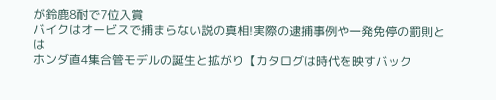が鈴鹿8耐で7位入賞
バイクはオービスで捕まらない説の真相!実際の逮捕事例や一発免停の罰則とは
ホンダ直4集合管モデルの誕生と拡がり【カタログは時代を映すバック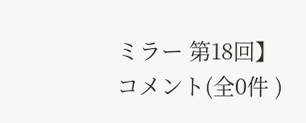ミラー 第18回】
コメント(全0件 )